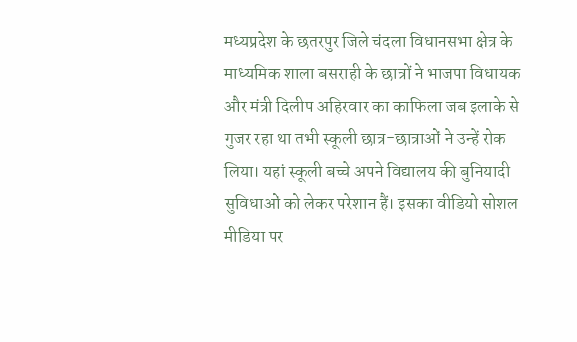मध्यप्रदेश के छतरपुर जिले चंदला विधानसभा क्षेत्र के माध्यमिक शाला बसराही के छात्रों ने भाजपा विधायक और मंत्री दिलीप अहिरवार का काफिला जब इलाके से गुजर रहा था तभी स्कूली छात्र-छात्राओं ने उन्हें रोक लिया। यहां स्कूली बच्चे अपने विद्यालय की बुनियादी सुविधाओं को लेकर परेशान हैं। इसका वीडियो सोशल मीडिया पर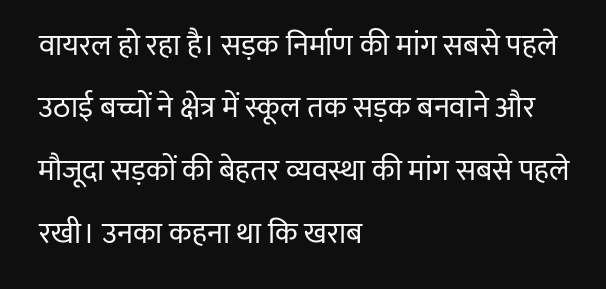वायरल हो रहा है। सड़क निर्माण की मांग सबसे पहले उठाई बच्चों ने क्षेत्र में स्कूल तक सड़क बनवाने और मौजूदा सड़कों की बेहतर व्यवस्था की मांग सबसे पहले रखी। उनका कहना था कि खराब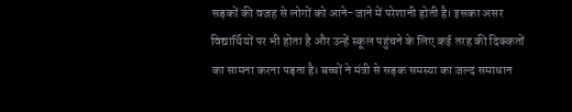सड़कों की वजह से लोगों को आने-जाने में परेशानी होती है। इसका असर विद्यार्थियों पर भी होता है और उन्हें स्कूल पहुंचने के लिए कई तरह की दिक्कतों का सामना करना पड़ता है। बच्चों ने मंत्री से सड़क समस्या का जल्द समाधान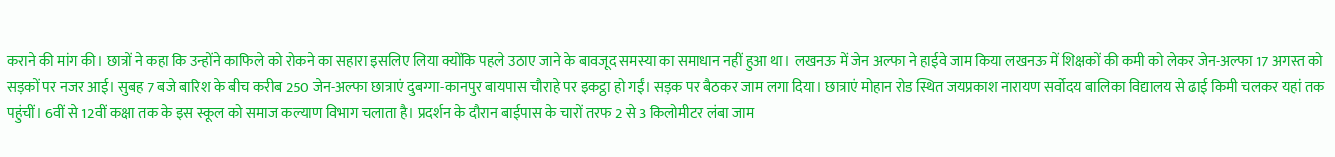कराने की मांग की। छात्रों ने कहा कि उन्होंने काफिले को रोकने का सहारा इसलिए लिया क्योंकि पहले उठाए जाने के बावजूद समस्या का समाधान नहीं हुआ था। लखनऊ में जेन अल्फा ने हाईवे जाम किया लखनऊ में शिक्षकों की कमी को लेकर जेन-अल्फा 17 अगस्त को सड़कों पर नजर आई। सुबह 7 बजे बारिश के बीच करीब 250 जेन-अल्फा छात्राएं दुबग्गा-कानपुर बायपास चौराहे पर इकट्ठा हो गईं। सड़क पर बैठकर जाम लगा दिया। छात्राएं मोहान रोड स्थित जयप्रकाश नारायण सर्वोदय बालिका विद्यालय से ढाई किमी चलकर यहां तक पहुंचीं। 6वीं से 12वीं कक्षा तक के इस स्कूल को समाज कल्याण विभाग चलाता है। प्रदर्शन के दौरान बाईपास के चारों तरफ 2 से 3 किलोमीटर लंबा जाम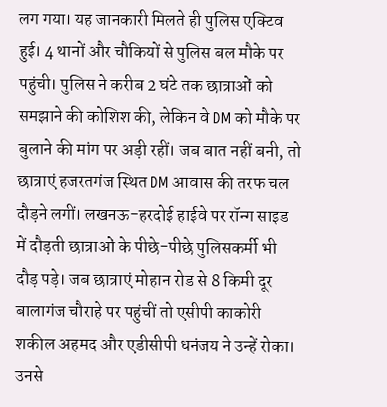लग गया। यह जानकारी मिलते ही पुलिस एक्टिव हुई। 4 थानों और चौकियों से पुलिस बल मौके पर पहुंची। पुलिस ने करीब 2 घंटे तक छात्राओं को समझाने की कोशिश की, लेकिन वे DM को मौके पर बुलाने की मांग पर अड़ी रहीं। जब बात नहीं बनी, तो छात्राएं हजरतगंज स्थित DM आवास की तरफ चल दौड़ने लगीं। लखनऊ-हरदोई हाईवे पर रॉन्ग साइड में दौड़ती छात्राओं के पीछे-पीछे पुलिसकर्मी भी दौड़ पड़े। जब छात्राएं मोहान रोड से 8 किमी दूर बालागंज चौराहे पर पहुंचीं तो एसीपी काकोरी शकील अहमद और एडीसीपी धनंजय ने उन्हें रोका। उनसे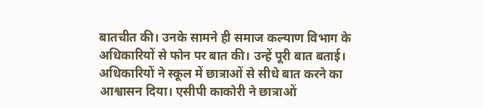बातचीत की। उनके सामने ही समाज कल्याण विभाग के अधिकारियों से फोन पर बात की। उन्हें पूरी बात बताई। अधिकारियों ने स्कूल में छात्राओं से सीधे बात करने का आश्वासन दिया। एसीपी काकोरी ने छात्राओं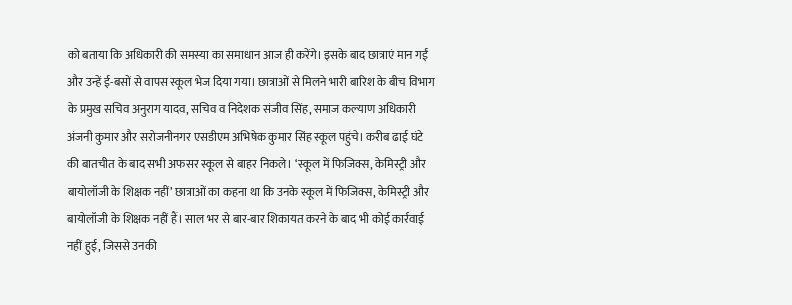को बताया कि अधिकारी की समस्या का समाधान आज ही करेंगे। इसके बाद छात्राएं मान गईं और उन्हें ई-बसों से वापस स्कूल भेज दिया गया। छात्राओं से मिलने भारी बारिश के बीच विभाग के प्रमुख सचिव अनुराग यादव, सचिव व निदेशक संजीव सिंह, समाज कल्याण अधिकारी अंजनी कुमार और सरोजनीनगर एसडीएम अभिषेक कुमार सिंह स्कूल पहुंचे। करीब ढाई घंटे की बातचीत के बाद सभी अफसर स्कूल से बाहर निकले। ‘स्कूल में फिजिक्स, केमिस्ट्री और बायोलॉजी के शिक्षक नहीं’ छात्राओं का कहना था कि उनके स्कूल में फिजिक्स, केमिस्ट्री और बायोलॉजी के शिक्षक नहीं हैं। साल भर से बार-बार शिकायत करने के बाद भी कोई कार्रवाई नहीं हुई, जिससे उनकी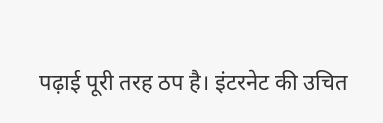पढ़ाई पूरी तरह ठप है। इंटरनेट की उचित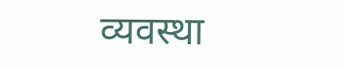व्यवस्था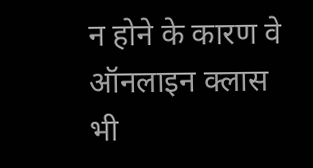न होने के कारण वे ऑनलाइन क्लास भी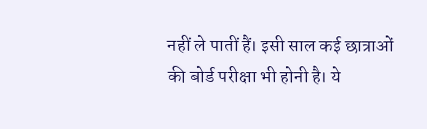नहीं ले पातीं हैं। इसी साल कई छात्राओं की बोर्ड परीक्षा भी होनी है। ये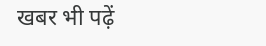खबर भी पढ़ें